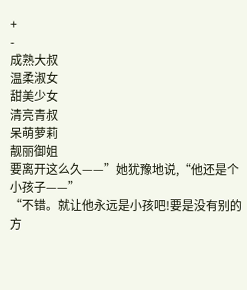+
-
成熟大叔
温柔淑女
甜美少女
清亮青叔
呆萌萝莉
靓丽御姐
要离开这么久——”她犹豫地说,“他还是个小孩子——”
“不错。就让他永远是小孩吧!要是没有别的方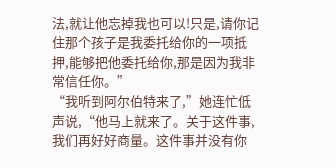法,就让他忘掉我也可以!只是,请你记住那个孩子是我委托给你的一项抵押,能够把他委托给你,那是因为我非常信任你。”
“我听到阿尔伯特来了,”她连忙低声说,“他马上就来了。关于这件事,我们再好好商量。这件事并没有你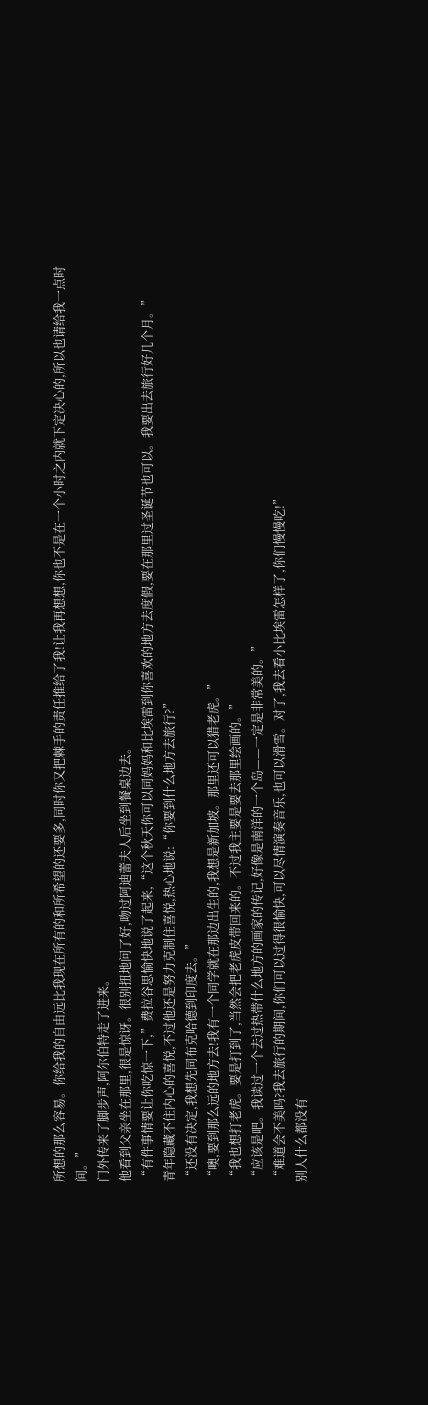所想的那么容易。你给我的自由远比我现在所有的和所希望的还要多,同时你又把棘手的责任推给了我!让我再想想,你也不是在一个小时之内就下定决心的,所以也请给我一点时间。”
门外传来了脚步声,阿尔伯特走了进来。
他看到父亲坐在那里,很是惊讶。很别扭地问了好,吻过阿迪蕾夫人后坐到餐桌边去。
“有件事情要让你吃惊一下,”费拉谷思愉快地说了起来,“这个秋天你可以同妈妈和比埃雷到你喜欢的地方去度假,要在那里过圣诞节也可以。我要出去旅行好几个月。”
青年隐藏不住内心的喜悦,不过他还是努力克制住喜悦,热心地说:“你要到什么地方去旅行?”
“还没有决定,我想先同布克哈德到印度去。”
“噢,要到那么远的地方去!我有一个同学就在那边出生的,我想是新加坡。那里还可以猎老虎。”
“我也想打老虎。要是打到了,当然会把老虎皮带回来的。不过我主要是要去那里绘画的。”
“应该是吧。我读过一个去过热带什么地方的画家的传记,好像是南洋的一个岛——一定是非常美的。”
“难道会不美吗?我去旅行的期间,你们可以过得很愉快,可以尽情演奏音乐,也可以滑雪。对了,我去看小比埃雷怎样了,你们慢慢吃!”
别人什么都没有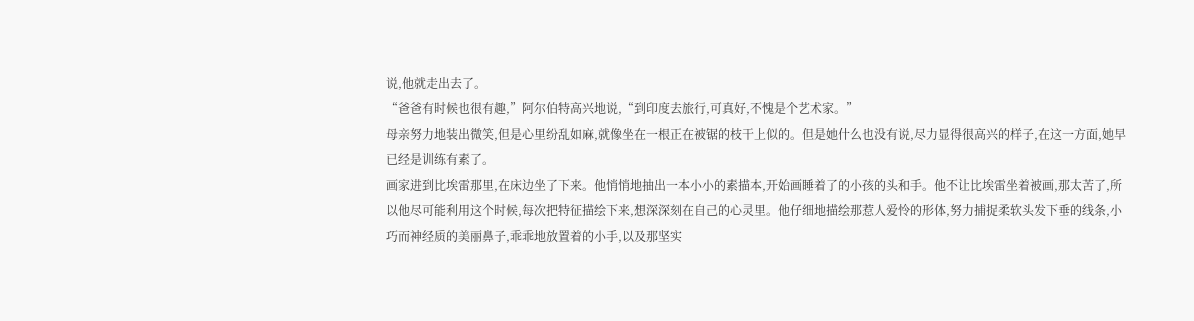说,他就走出去了。
“爸爸有时候也很有趣,”阿尔伯特高兴地说,“到印度去旅行,可真好,不愧是个艺术家。”
母亲努力地装出微笑,但是心里纷乱如麻,就像坐在一根正在被锯的枝干上似的。但是她什么也没有说,尽力显得很高兴的样子,在这一方面,她早已经是训练有素了。
画家进到比埃雷那里,在床边坐了下来。他悄悄地抽出一本小小的素描本,开始画睡着了的小孩的头和手。他不让比埃雷坐着被画,那太苦了,所以他尽可能利用这个时候,每次把特征描绘下来,想深深刻在自己的心灵里。他仔细地描绘那惹人爱怜的形体,努力捕捉柔软头发下垂的线条,小巧而神经质的美丽鼻子,乖乖地放置着的小手,以及那坚实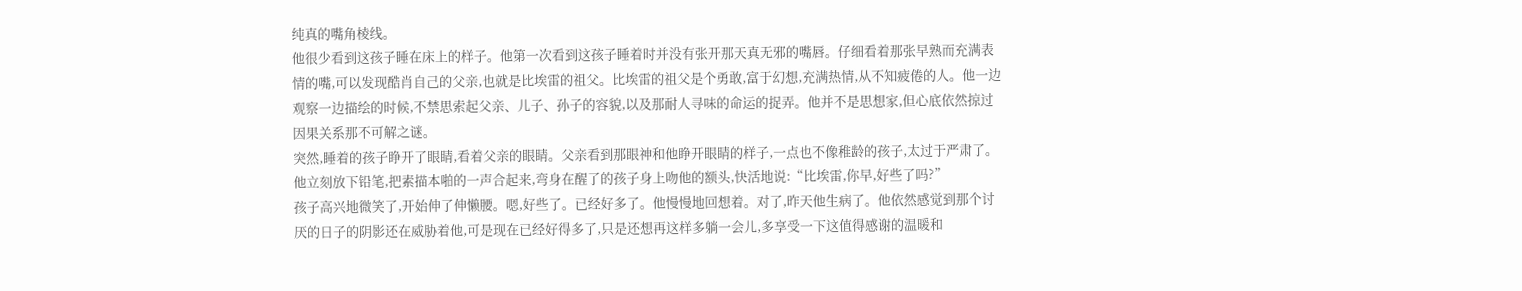纯真的嘴角棱线。
他很少看到这孩子睡在床上的样子。他第一次看到这孩子睡着时并没有张开那天真无邪的嘴唇。仔细看着那张早熟而充满表情的嘴,可以发现酷肖自己的父亲,也就是比埃雷的祖父。比埃雷的祖父是个勇敢,富于幻想,充满热情,从不知疲倦的人。他一边观察一边描绘的时候,不禁思索起父亲、儿子、孙子的容貌,以及那耐人寻味的命运的捉弄。他并不是思想家,但心底依然掠过因果关系那不可解之谜。
突然,睡着的孩子睁开了眼睛,看着父亲的眼睛。父亲看到那眼神和他睁开眼睛的样子,一点也不像稚龄的孩子,太过于严肃了。他立刻放下铅笔,把素描本啪的一声合起来,弯身在醒了的孩子身上吻他的额头,快活地说:“比埃雷,你早,好些了吗?”
孩子高兴地微笑了,开始伸了伸懒腰。嗯,好些了。已经好多了。他慢慢地回想着。对了,昨天他生病了。他依然感觉到那个讨厌的日子的阴影还在威胁着他,可是现在已经好得多了,只是还想再这样多躺一会儿,多享受一下这值得感谢的温暖和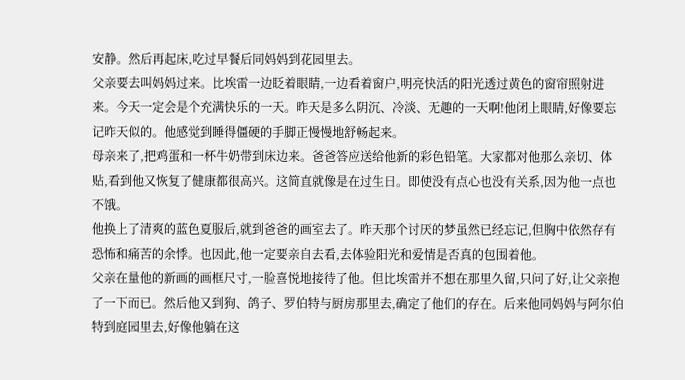安静。然后再起床,吃过早餐后同妈妈到花园里去。
父亲要去叫妈妈过来。比埃雷一边眨着眼睛,一边看着窗户,明亮快活的阳光透过黄色的窗帘照射进来。今天一定会是个充满快乐的一天。昨天是多么阴沉、冷淡、无趣的一天啊!他闭上眼睛,好像要忘记昨天似的。他感觉到睡得僵硬的手脚正慢慢地舒畅起来。
母亲来了,把鸡蛋和一杯牛奶带到床边来。爸爸答应送给他新的彩色铅笔。大家都对他那么亲切、体贴,看到他又恢复了健康都很高兴。这简直就像是在过生日。即使没有点心也没有关系,因为他一点也不饿。
他换上了清爽的蓝色夏服后,就到爸爸的画室去了。昨天那个讨厌的梦虽然已经忘记,但胸中依然存有恐怖和痛苦的余悸。也因此,他一定要亲自去看,去体验阳光和爱情是否真的包围着他。
父亲在量他的新画的画框尺寸,一脸喜悦地接待了他。但比埃雷并不想在那里久留,只问了好,让父亲抱了一下而已。然后他又到狗、鸽子、罗伯特与厨房那里去,确定了他们的存在。后来他同妈妈与阿尔伯特到庭园里去,好像他躺在这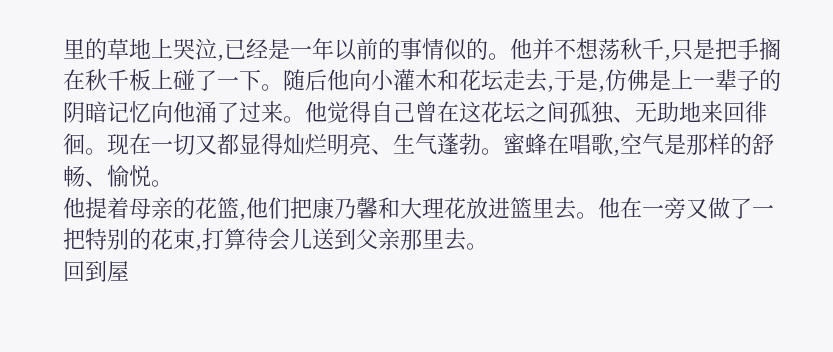里的草地上哭泣,已经是一年以前的事情似的。他并不想荡秋千,只是把手搁在秋千板上碰了一下。随后他向小灌木和花坛走去,于是,仿佛是上一辈子的阴暗记忆向他涌了过来。他觉得自己曾在这花坛之间孤独、无助地来回徘徊。现在一切又都显得灿烂明亮、生气蓬勃。蜜蜂在唱歌,空气是那样的舒畅、愉悦。
他提着母亲的花篮,他们把康乃馨和大理花放进篮里去。他在一旁又做了一把特别的花束,打算待会儿送到父亲那里去。
回到屋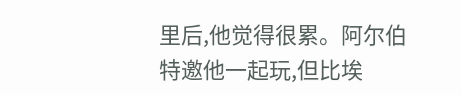里后,他觉得很累。阿尔伯特邀他一起玩,但比埃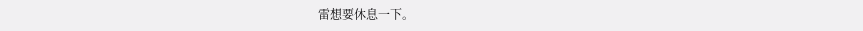雷想要休息一下。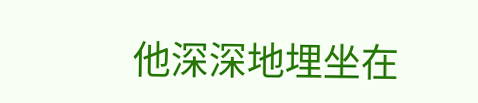他深深地埋坐在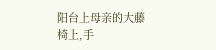阳台上母亲的大藤椅上,手